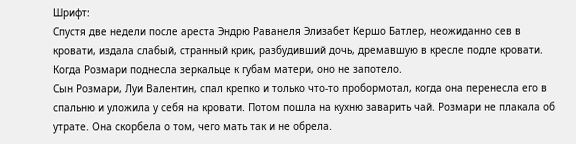Шрифт:
Спустя две недели после ареста Эндрю Раванеля Элизабет Кершо Батлер, неожиданно сев в кровати, издала слабый, странный крик, разбудивший дочь, дремавшую в кресле подле кровати. Когда Розмари поднесла зеркальце к губам матери, оно не запотело.
Сын Розмари, Луи Валентин, спал крепко и только что-то пробормотал, когда она перенесла его в спальню и уложила у себя на кровати. Потом пошла на кухню заварить чай. Розмари не плакала об утрате. Она скорбела о том, чего мать так и не обрела.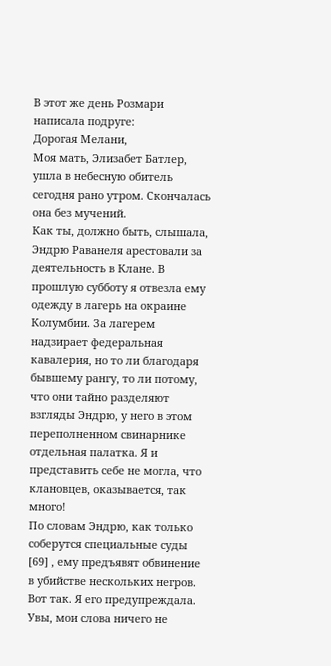В этот же день Розмари написала подруге:
Дорогая Мелани,
Моя мать, Элизабет Батлер, ушла в небесную обитель сегодня рано утром. Скончалась она без мучений.
Как ты, должно быть, слышала, Эндрю Раванеля арестовали за деятельность в Клане. В прошлую субботу я отвезла ему одежду в лагерь на окраине Колумбии. За лагерем надзирает федеральная кавалерия, но то ли благодаря бывшему рангу, то ли потому, что они тайно разделяют взгляды Эндрю, у него в этом переполненном свинарнике отдельная палатка. Я и представить себе не могла, что клановцев, оказывается, так много!
По словам Эндрю, как только соберутся специальные суды [69] , ему предъявят обвинение в убийстве нескольких негров.
Вот так. Я его предупреждала. Увы, мои слова ничего не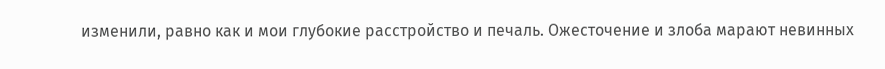изменили, равно как и мои глубокие расстройство и печаль. Ожесточение и злоба марают невинных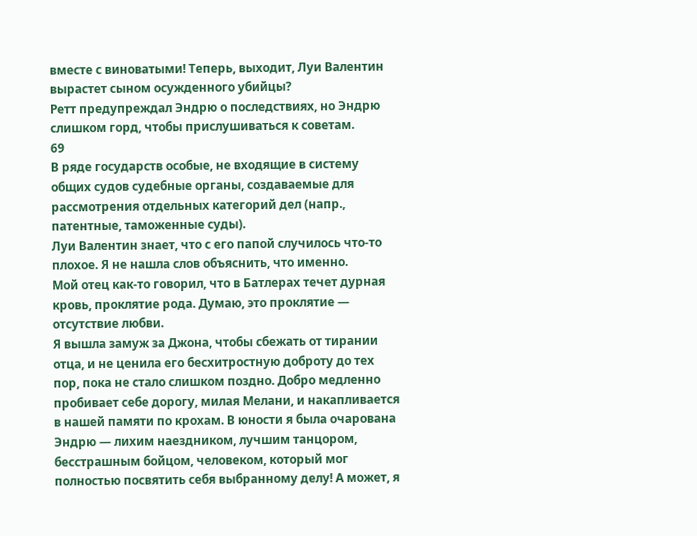вместе с виноватыми! Теперь, выходит, Луи Валентин вырастет сыном осужденного убийцы?
Ретт предупреждал Эндрю о последствиях, но Эндрю слишком горд, чтобы прислушиваться к советам.
69
В ряде государств особые, не входящие в систему общих судов судебные органы, создаваемые для рассмотрения отдельных категорий дел (напр., патентные, таможенные суды).
Луи Валентин знает, что с его папой случилось что-то плохое. Я не нашла слов объяснить, что именно.
Мой отец как-то говорил, что в Батлерах течет дурная кровь, проклятие рода. Думаю, это проклятие — отсутствие любви.
Я вышла замуж за Джона, чтобы сбежать от тирании отца, и не ценила его бесхитростную доброту до тех пор, пока не стало слишком поздно. Добро медленно пробивает себе дорогу, милая Мелани, и накапливается в нашей памяти по крохам. В юности я была очарована Эндрю — лихим наездником, лучшим танцором, бесстрашным бойцом, человеком, который мог полностью посвятить себя выбранному делу! А может, я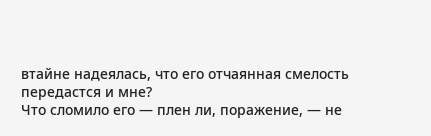втайне надеялась, что его отчаянная смелость передастся и мне?
Что сломило его — плен ли, поражение, — не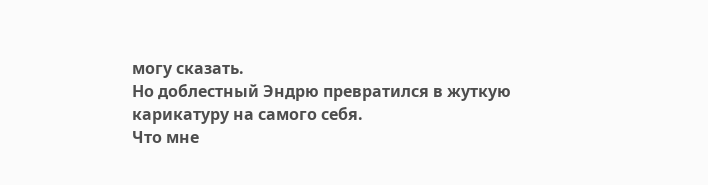могу сказать.
Но доблестный Эндрю превратился в жуткую карикатуру на самого себя.
Что мне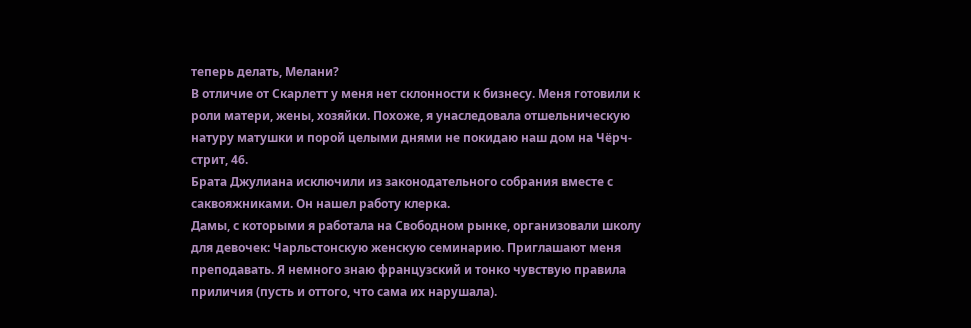теперь делать, Мелани?
В отличие от Скарлетт у меня нет склонности к бизнесу. Меня готовили к роли матери, жены, хозяйки. Похоже, я унаследовала отшельническую натуру матушки и порой целыми днями не покидаю наш дом на Чёрч-стрит, 46.
Брата Джулиана исключили из законодательного собрания вместе с саквояжниками. Он нашел работу клерка.
Дамы, с которыми я работала на Свободном рынке, организовали школу для девочек: Чарльстонскую женскую семинарию. Приглашают меня преподавать. Я немного знаю французский и тонко чувствую правила приличия (пусть и оттого, что сама их нарушала).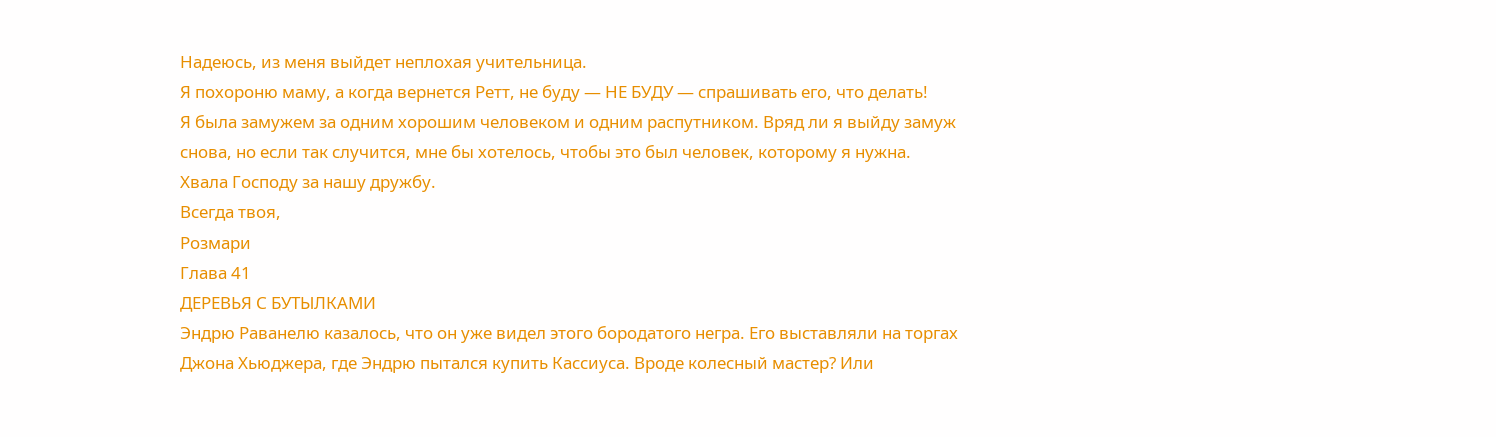Надеюсь, из меня выйдет неплохая учительница.
Я похороню маму, а когда вернется Ретт, не буду — НЕ БУДУ — спрашивать его, что делать!
Я была замужем за одним хорошим человеком и одним распутником. Вряд ли я выйду замуж снова, но если так случится, мне бы хотелось, чтобы это был человек, которому я нужна.
Хвала Господу за нашу дружбу.
Всегда твоя,
Розмари
Глава 41
ДЕРЕВЬЯ С БУТЫЛКАМИ
Эндрю Раванелю казалось, что он уже видел этого бородатого негра. Его выставляли на торгах Джона Хьюджера, где Эндрю пытался купить Кассиуса. Вроде колесный мастер? Или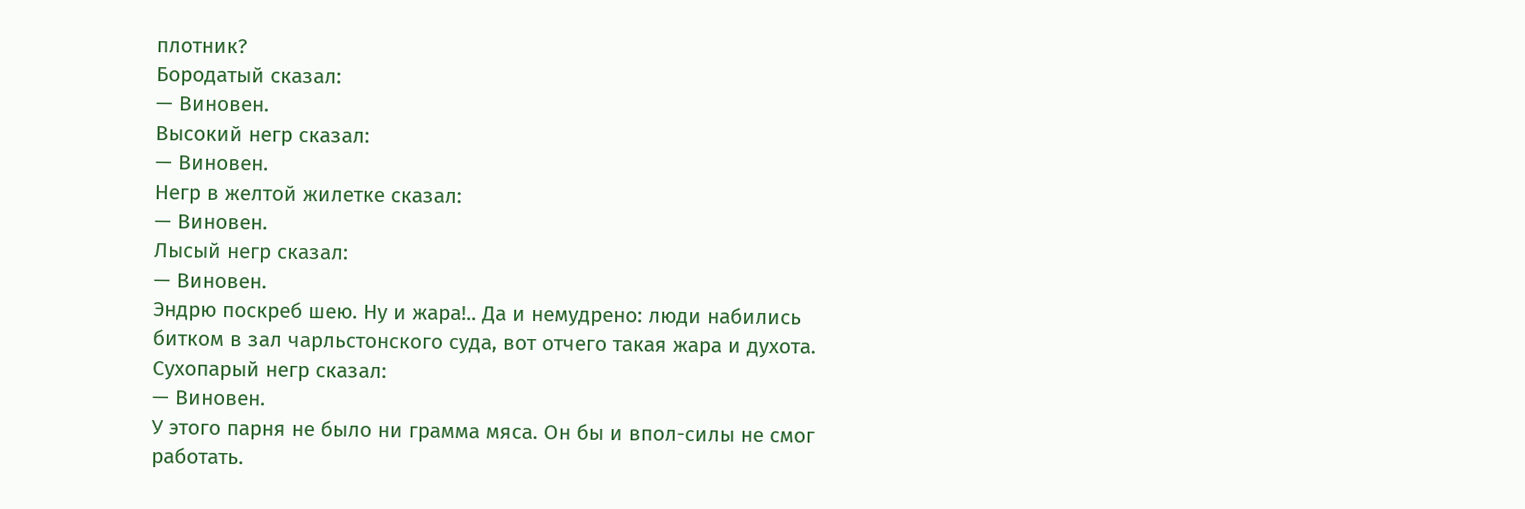плотник?
Бородатый сказал:
— Виновен.
Высокий негр сказал:
— Виновен.
Негр в желтой жилетке сказал:
— Виновен.
Лысый негр сказал:
— Виновен.
Эндрю поскреб шею. Ну и жара!.. Да и немудрено: люди набились битком в зал чарльстонского суда, вот отчего такая жара и духота.
Сухопарый негр сказал:
— Виновен.
У этого парня не было ни грамма мяса. Он бы и впол-силы не смог работать.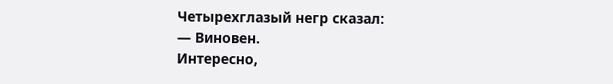Четырехглазый негр сказал:
— Виновен.
Интересно,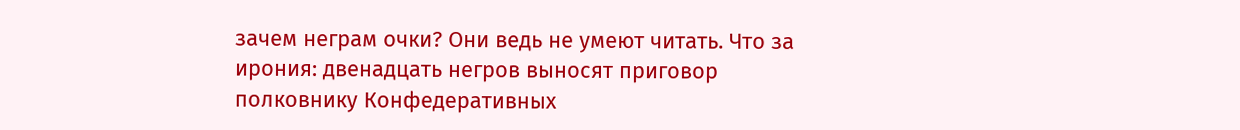зачем неграм очки? Они ведь не умеют читать. Что за ирония: двенадцать негров выносят приговор полковнику Конфедеративных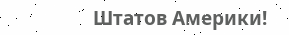Штатов Америки!